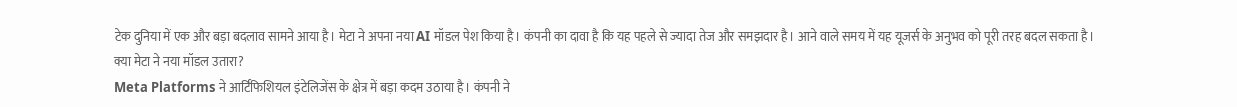टेक दुनिया में एक और बड़ा बदलाव सामने आया है। मेटा ने अपना नया AI मॉडल पेश किया है। कंपनी का दावा है कि यह पहले से ज्यादा तेज और समझदार है। आने वाले समय में यह यूजर्स के अनुभव को पूरी तरह बदल सकता है।
क्या मेटा ने नया मॉडल उतारा?
Meta Platforms ने आर्टिफिशियल इंटेलिजेंस के क्षेत्र में बड़ा कदम उठाया है। कंपनी ने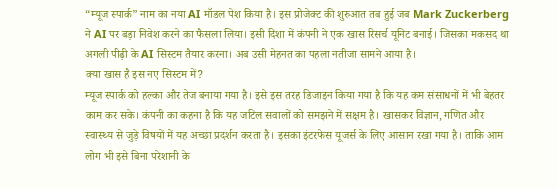“म्यूज स्पार्क” नाम का नया AI मॉडल पेश किया है। इस प्रोजेक्ट की शुरुआत तब हुई जब Mark Zuckerberg ने AI पर बड़ा निवेश करने का फैसला लिया। इसी दिशा में कंपनी ने एक खास रिसर्च यूनिट बनाई। जिसका मकसद था अगली पीढ़ी के AI सिस्टम तैयार करना। अब उसी मेहनत का पहला नतीजा सामने आया है।
क्या खास है इस नए सिस्टम में?
म्यूज स्पार्क को हल्का और तेज बनाया गया है। इसे इस तरह डिजाइन किया गया है कि यह कम संसाधनों में भी बेहतर काम कर सके। कंपनी का कहना है कि यह जटिल सवालों को समझने में सक्षम है। खासकर विज्ञान, गणित और स्वास्थ्य से जुड़े विषयों में यह अच्छा प्रदर्शन करता है। इसका इंटरफेस यूजर्स के लिए आसान रखा गया है। ताकि आम लोग भी इसे बिना परेशानी के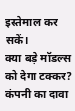इस्तेमाल कर सकें।
क्या बड़े मॉडल्स को देगा टक्कर?
कंपनी का दावा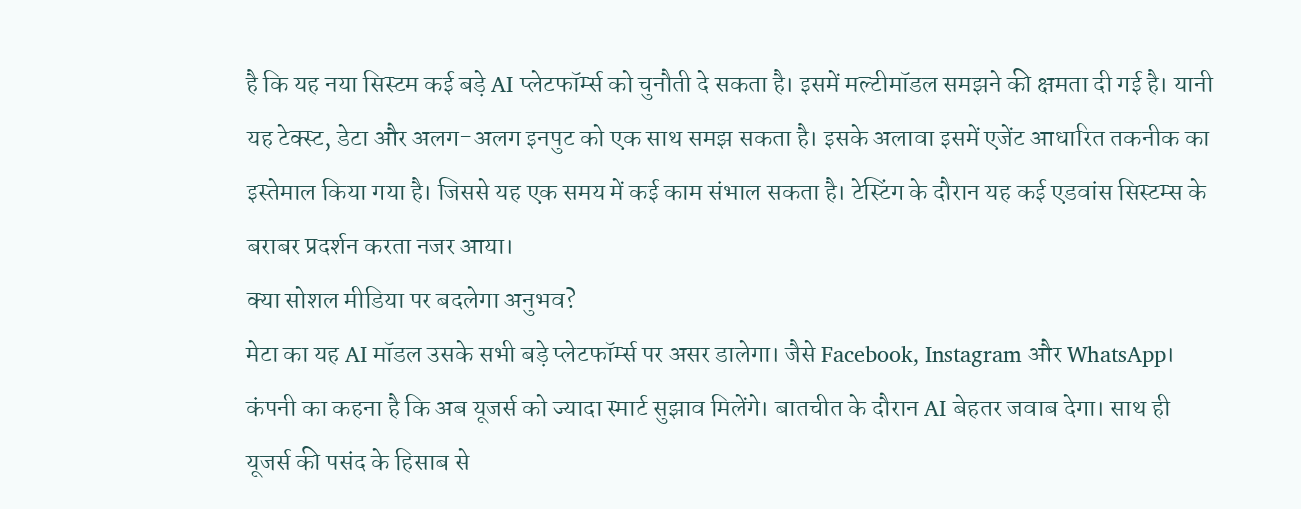है कि यह नया सिस्टम कई बड़े AI प्लेटफॉर्म्स को चुनौती दे सकता है। इसमें मल्टीमॉडल समझने की क्षमता दी गई है। यानी यह टेक्स्ट, डेटा और अलग-अलग इनपुट को एक साथ समझ सकता है। इसके अलावा इसमें एजेंट आधारित तकनीक का इस्तेमाल किया गया है। जिससे यह एक समय में कई काम संभाल सकता है। टेस्टिंग के दौरान यह कई एडवांस सिस्टम्स के बराबर प्रदर्शन करता नजर आया।
क्या सोशल मीडिया पर बदलेगा अनुभव?
मेटा का यह AI मॉडल उसके सभी बड़े प्लेटफॉर्म्स पर असर डालेगा। जैसे Facebook, Instagram और WhatsApp। कंपनी का कहना है कि अब यूजर्स को ज्यादा स्मार्ट सुझाव मिलेंगे। बातचीत के दौरान AI बेहतर जवाब देगा। साथ ही यूजर्स की पसंद के हिसाब से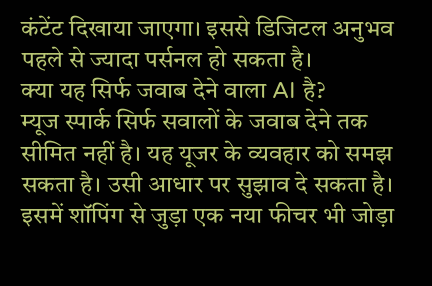कंटेंट दिखाया जाएगा। इससे डिजिटल अनुभव पहले से ज्यादा पर्सनल हो सकता है।
क्या यह सिर्फ जवाब देने वाला AI है?
म्यूज स्पार्क सिर्फ सवालों के जवाब देने तक सीमित नहीं है। यह यूजर के व्यवहार को समझ सकता है। उसी आधार पर सुझाव दे सकता है। इसमें शॉपिंग से जुड़ा एक नया फीचर भी जोड़ा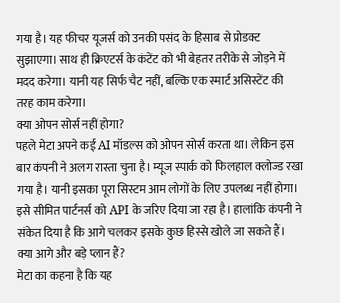गया है। यह फीचर यूजर्स को उनकी पसंद के हिसाब से प्रोडक्ट सुझाएगा। साथ ही क्रिएटर्स के कंटेंट को भी बेहतर तरीके से जोड़ने में मदद करेगा। यानी यह सिर्फ चैट नहीं, बल्कि एक स्मार्ट असिस्टेंट की तरह काम करेगा।
क्या ओपन सोर्स नहीं होगा?
पहले मेटा अपने कई AI मॉडल्स को ओपन सोर्स करता था। लेकिन इस बार कंपनी ने अलग रास्ता चुना है। म्यूज स्पार्क को फिलहाल क्लोज्ड रखा गया है। यानी इसका पूरा सिस्टम आम लोगों के लिए उपलब्ध नहीं होगा। इसे सीमित पार्टनर्स को API के जरिए दिया जा रहा है। हालांकि कंपनी ने संकेत दिया है कि आगे चलकर इसके कुछ हिस्से खोले जा सकते हैं।
क्या आगे और बड़े प्लान हैं?
मेटा का कहना है कि यह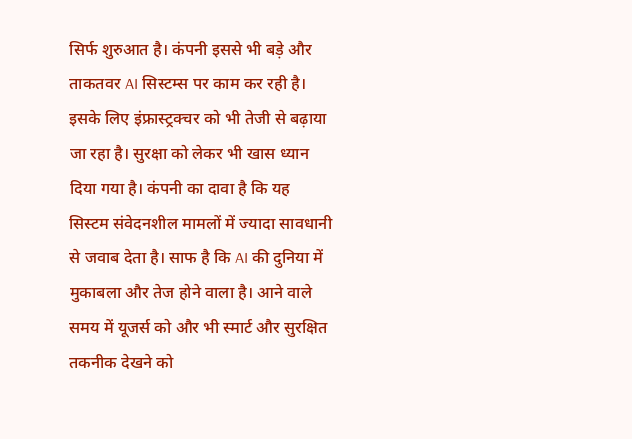सिर्फ शुरुआत है। कंपनी इससे भी बड़े और ताकतवर AI सिस्टम्स पर काम कर रही है। इसके लिए इंफ्रास्ट्रक्चर को भी तेजी से बढ़ाया जा रहा है। सुरक्षा को लेकर भी खास ध्यान दिया गया है। कंपनी का दावा है कि यह सिस्टम संवेदनशील मामलों में ज्यादा सावधानी से जवाब देता है। साफ है कि AI की दुनिया में मुकाबला और तेज होने वाला है। आने वाले समय में यूजर्स को और भी स्मार्ट और सुरक्षित तकनीक देखने को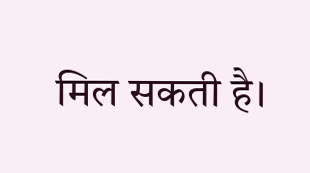मिल सकती है।